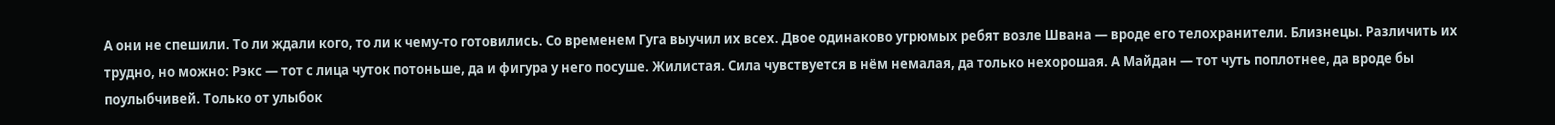А они не спешили. То ли ждали кого, то ли к чему-то готовились. Со временем Гуга выучил их всех. Двое одинаково угрюмых ребят возле Швана — вроде его телохранители. Близнецы. Различить их трудно, но можно: Рэкс — тот с лица чуток потоньше, да и фигура у него посуше. Жилистая. Сила чувствуется в нём немалая, да только нехорошая. А Майдан — тот чуть поплотнее, да вроде бы поулыбчивей. Только от улыбок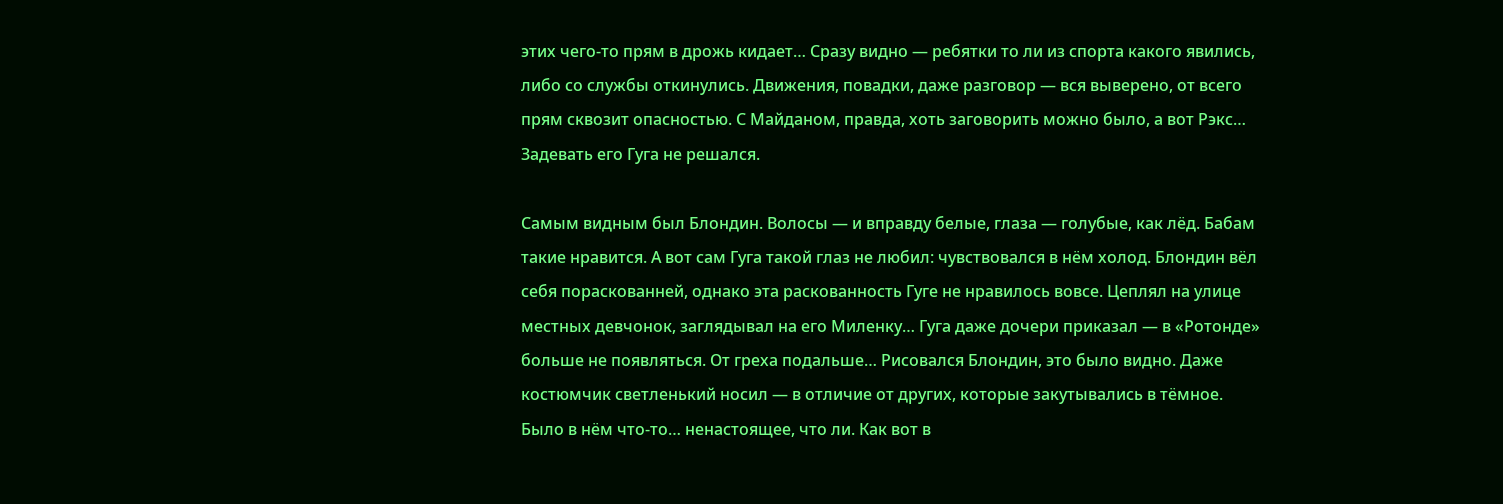этих чего-то прям в дрожь кидает… Сразу видно — ребятки то ли из спорта какого явились, либо со службы откинулись. Движения, повадки, даже разговор — вся выверено, от всего прям сквозит опасностью. С Майданом, правда, хоть заговорить можно было, а вот Рэкс… Задевать его Гуга не решался.

Самым видным был Блондин. Волосы — и вправду белые, глаза — голубые, как лёд. Бабам такие нравится. А вот сам Гуга такой глаз не любил: чувствовался в нём холод. Блондин вёл себя пораскованней, однако эта раскованность Гуге не нравилось вовсе. Цеплял на улице местных девчонок, заглядывал на его Миленку… Гуга даже дочери приказал — в «Ротонде» больше не появляться. От греха подальше… Рисовался Блондин, это было видно. Даже костюмчик светленький носил — в отличие от других, которые закутывались в тёмное. Было в нём что-то… ненастоящее, что ли. Как вот в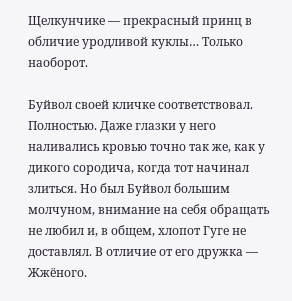Щелкунчике — прекрасный принц в обличие уродливой куклы… Только наоборот.

Буйвол своей кличке соответствовал. Полностью. Даже глазки у него наливались кровью точно так же, как у дикого сородича, когда тот начинал злиться. Но был Буйвол большим молчуном, внимание на себя обращать не любил и, в общем, хлопот Гуге не доставлял. В отличие от его дружка — Жжёного.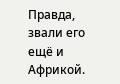Правда, звали его ещё и Африкой.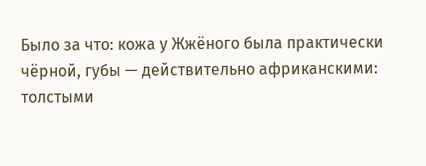Было за что: кожа у Жжёного была практически чёрной, губы — действительно африканскими: толстыми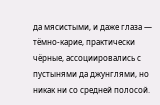да мясистыми, и даже глаза — тёмно-карие, практически чёрные, ассоциировались с пустынями да джунглями, но никак ни со средней полосой.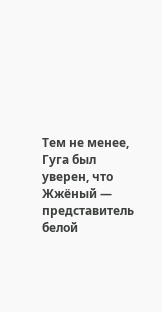Тем не менее, Гуга был уверен, что Жжёный — представитель белой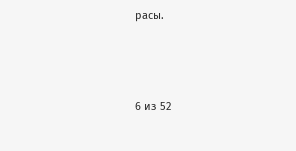расы.



6 из 52